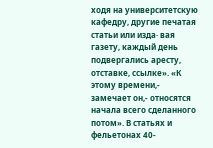ходя на университетскую кафедру, другие печатая статьи или изда· вая газету, каждый день подвергались аресту, отставке, ссылке». «К этому времени,- замечает он,- относятся начала всего сделанного потом». В статьях и фельетонах 40-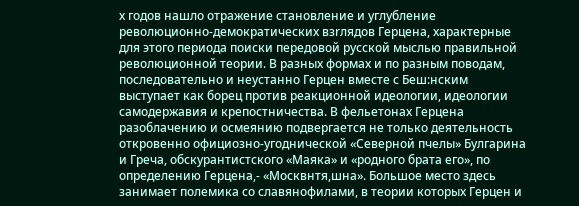х годов нашло отражение становление и углубление революционно-демократических взrлядов Герцена, характерные для этого периода поиски передовой русской мыслью правильной революционной теории. В разных формах и по разным поводам, последовательно и неустанно Герцен вместе с Беш:нским выступает как борец против реакционной идеологии, идеологии самодержавия и крепостничества. В фельетонах Герцена разоблачению и осмеянию подвергается не только деятельность откровенно официозно-угоднической «Северной пчелы» Булгарина и Греча, обскурантистского «Маяка» и «родного брата его», по определению Герцена,- «Москвнтя,шна». Большое место здесь занимает полемика со славянофилами, в теории которых Герцен и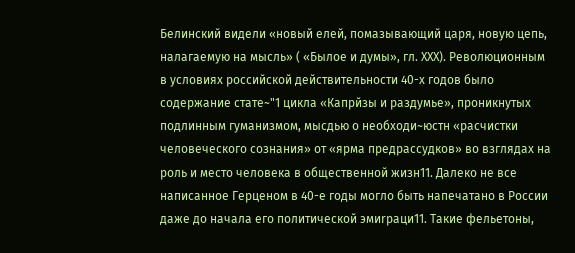Белинский видели «новый елей, помазывающий царя, новую цепь, налагаемую на мысль» ( «Былое и думы», гл. ХХХ). Революционным в условиях российской действительности 40-х годов было содержание стате~"1 цикла «Капрйзы и раздумье», проникнутых подлинным гуманизмом, мысдью о необходи~юстн «расчистки человеческого сознания» от «ярма предрассудков» во взглядах на роль и место человека в общественной жизн11. Далеко не все написанное Герценом в 40-е годы могло быть напечатано в России даже до начала его политической эмиrраци11. Такие фельетоны,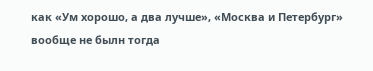как «Ум хорошо, а два лучше», «Москва и Петербург» вообще не былн тогда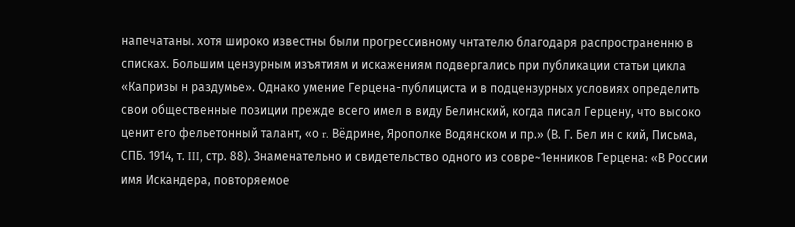напечатаны. хотя широко известны были прогрессивному чнтателю благодаря распространенню в списках. Большим цензурным изъятиям и искажениям подвергались при публикации статьи цикла «Капризы н раздумье». Однако умение Герцена-публициста и в подцензурных условиях определить свои общественные позиции прежде всего имел в виду Белинский, когда писал Герцену, что высоко ценит его фельетонный талант, «о r. Вёдрине, Ярополке Водянском и пр.» (В. Г. Бел ин с кий, Письма, СПБ. 1914, т. III, стр. 88). Знаменательно и свидетельство одного из совре~1енников Герцена: «В России имя Искандера, повторяемое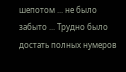шепотом ... не было забыто ... Трудно было достать полных нумеров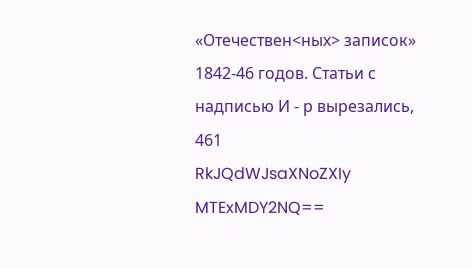«Отечествен<ных> записок» 1842-46 годов. Статьи с надписью И - р вырезались, 461
RkJQdWJsaXNoZXIy MTExMDY2NQ==